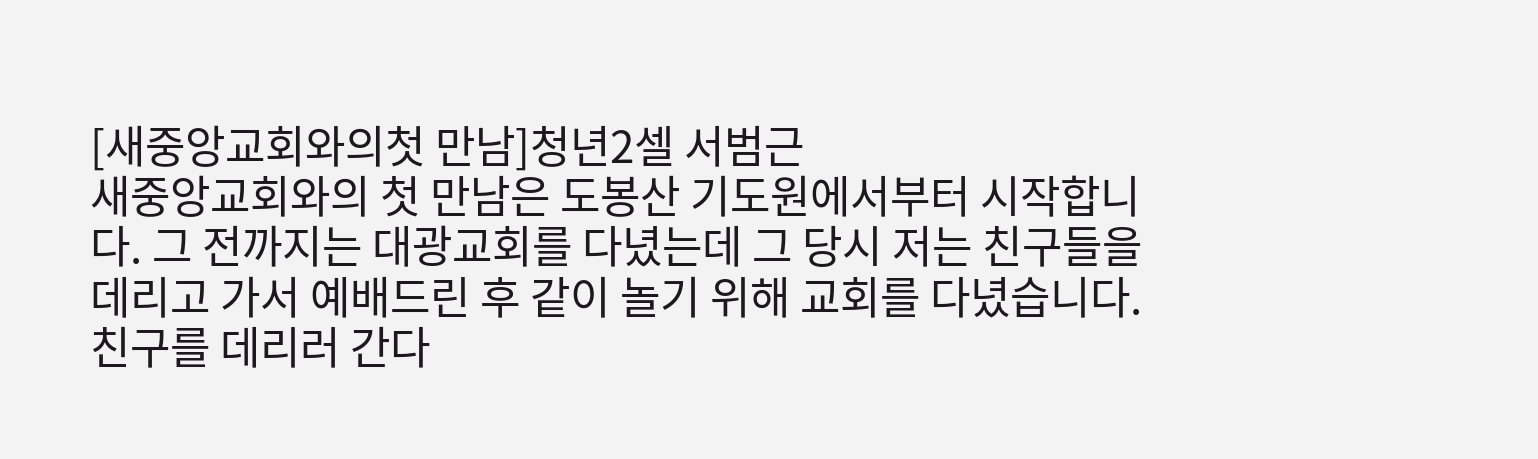[새중앙교회와의첫 만남]청년2셀 서범근
새중앙교회와의 첫 만남은 도봉산 기도원에서부터 시작합니다. 그 전까지는 대광교회를 다녔는데 그 당시 저는 친구들을데리고 가서 예배드린 후 같이 놀기 위해 교회를 다녔습니다.친구를 데리러 간다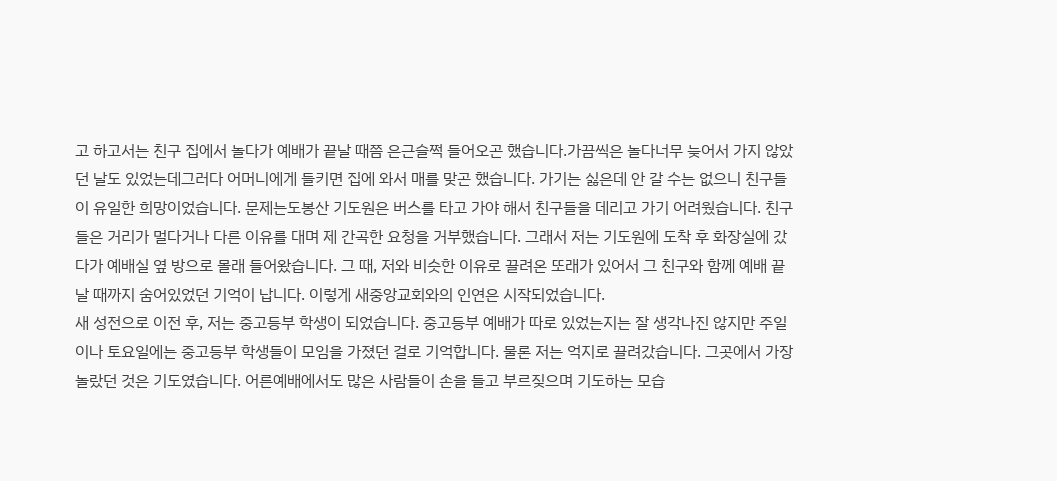고 하고서는 친구 집에서 놀다가 예배가 끝날 때쯤 은근슬쩍 들어오곤 했습니다.가끔씩은 놀다너무 늦어서 가지 않았던 날도 있었는데그러다 어머니에게 들키면 집에 와서 매를 맞곤 했습니다. 가기는 싫은데 안 갈 수는 없으니 친구들이 유일한 희망이었습니다. 문제는도봉산 기도원은 버스를 타고 가야 해서 친구들을 데리고 가기 어려웠습니다. 친구들은 거리가 멀다거나 다른 이유를 대며 제 간곡한 요청을 거부했습니다. 그래서 저는 기도원에 도착 후 화장실에 갔다가 예배실 옆 방으로 몰래 들어왔습니다. 그 때, 저와 비슷한 이유로 끌려온 또래가 있어서 그 친구와 함께 예배 끝날 때까지 숨어있었던 기억이 납니다. 이렇게 새중앙교회와의 인연은 시작되었습니다.
새 성전으로 이전 후, 저는 중고등부 학생이 되었습니다. 중고등부 예배가 따로 있었는지는 잘 생각나진 않지만 주일이나 토요일에는 중고등부 학생들이 모임을 가졌던 걸로 기억합니다. 물론 저는 억지로 끌려갔습니다. 그곳에서 가장 놀랐던 것은 기도였습니다. 어른예배에서도 많은 사람들이 손을 들고 부르짖으며 기도하는 모습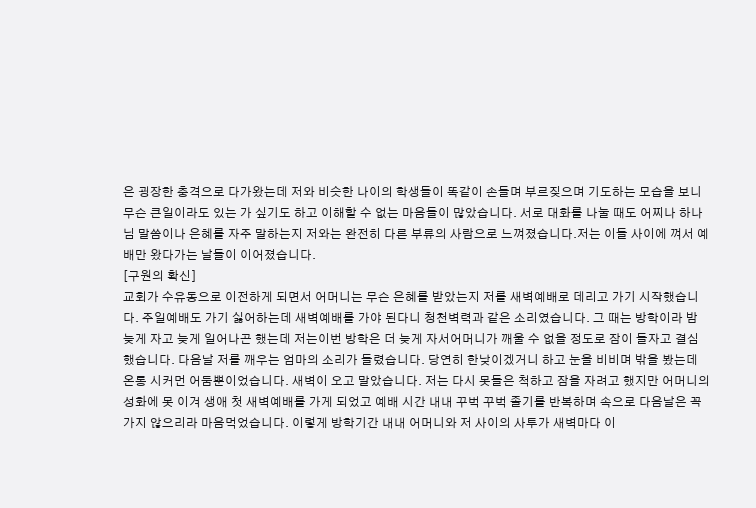은 굉장한 충격으로 다가왔는데 저와 비슷한 나이의 학생들이 똑같이 손들며 부르짖으며 기도하는 모습을 보니 무슨 큰일이라도 있는 가 싶기도 하고 이해할 수 없는 마음들이 많았습니다. 서로 대화를 나눌 때도 어찌나 하나님 말씀이나 은혜를 자주 말하는지 저와는 완전히 다른 부류의 사람으로 느껴졌습니다.저는 이들 사이에 껴서 예배만 왔다가는 날들이 이어졌습니다.
[구원의 확신]
교회가 수유동으로 이전하게 되면서 어머니는 무슨 은혜를 받았는지 저를 새벽예배로 데리고 가기 시작했습니다. 주일예배도 가기 싫어하는데 새벽예배를 가야 된다니 청천벽력과 같은 소리였습니다. 그 때는 방학이라 밤 늦게 자고 늦게 일어나곤 했는데 저는이번 방학은 더 늦게 자서어머니가 깨울 수 없을 정도로 잠이 들자고 결심했습니다. 다음날 저를 깨우는 엄마의 소리가 들렸습니다. 당연히 한낮이겠거니 하고 눈을 비비며 밖을 봤는데 온통 시커먼 어둠뿐이었습니다. 새벽이 오고 말았습니다. 저는 다시 못들은 척하고 잠을 자려고 했지만 어머니의 성화에 못 이겨 생애 첫 새벽예배를 가게 되었고 예배 시간 내내 꾸벅 꾸벅 졸기를 반복하며 속으로 다음날은 꼭 가지 않으리라 마음먹었습니다. 이렇게 방학기간 내내 어머니와 저 사이의 사투가 새벽마다 이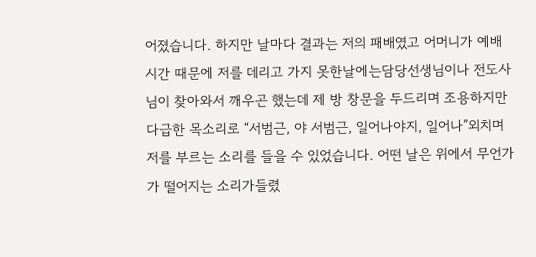어졌습니다. 하지만 날마다 결과는 저의 패배였고 어머니가 예배 시간 때문에 저를 데리고 가지 못한날에는담당선생님이나 전도사님이 찾아와서 깨우곤 했는데 제 방 창문을 두드리며 조용하지만 다급한 목소리로 “서범근, 야 서범근, 일어나야지, 일어나”외치며 저를 부르는 소리를 들을 수 있었습니다. 어떤 날은 위에서 무언가가 떨어지는 소리가들렸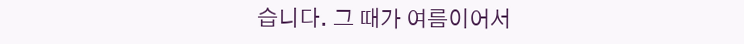습니다. 그 때가 여름이어서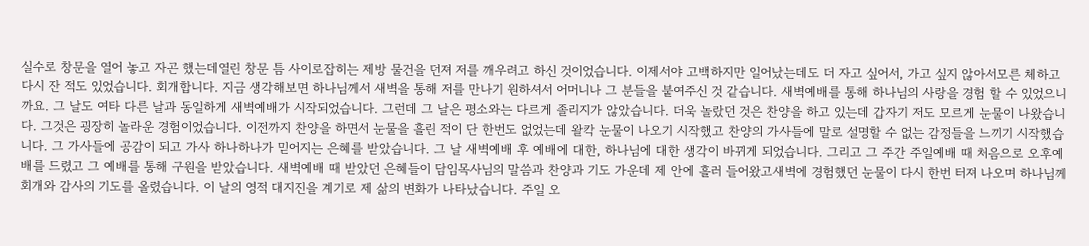실수로 창문을 열어 놓고 자곤 했는데열린 창문 틈 사이로잡히는 제방 물건을 던져 저를 깨우려고 하신 것이었습니다. 이제서야 고백하지만 일어났는데도 더 자고 싶어서, 가고 싶지 않아서모른 체하고 다시 잔 적도 있었습니다. 회개합니다. 지금 생각해보면 하나님께서 새벽을 통해 저를 만나기 원하셔서 어머니나 그 분들을 붙여주신 것 같습니다. 새벽예배를 통해 하나님의 사랑을 경험 할 수 있었으니까요. 그 날도 여타 다른 날과 동일하게 새벽예배가 시작되었습니다. 그런데 그 날은 평소와는 다르게 졸리지가 않았습니다. 더욱 놀랐던 것은 찬양을 하고 있는데 갑자기 저도 모르게 눈물이 나왔습니다. 그것은 굉장히 놀라운 경험이었습니다. 이전까지 찬양을 하면서 눈물을 흘린 적이 단 한번도 없었는데 왈칵 눈물이 나오기 시작했고 찬양의 가사들에 말로 설명할 수 없는 감정들을 느끼기 시작했습니다. 그 가사들에 공감이 되고 가사 하나하나가 믿어지는 은혜를 받았습니다. 그 날 새벽예배 후 예배에 대한, 하나님에 대한 생각이 바뀌게 되었습니다. 그리고 그 주간 주일예배 때 처음으로 오후예배를 드렸고 그 예배를 통해 구원을 받았습니다. 새벽예배 때 받았던 은혜들이 담임목사님의 말씀과 찬양과 기도 가운데 제 안에 흘러 들어왔고새벽에 경험했던 눈물이 다시 한번 터져 나오며 하나님께 회개와 감사의 기도를 올렸습니다. 이 날의 영적 대지진을 계기로 제 삶의 변화가 나타났습니다. 주일 오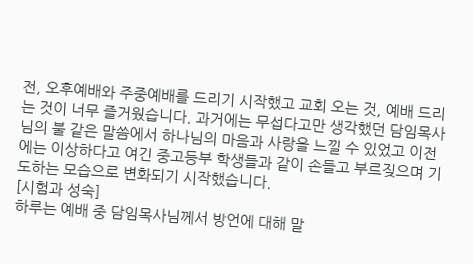전, 오후예배와 주중예배를 드리기 시작했고 교회 오는 것, 예배 드리는 것이 너무 즐거웠습니다. 과거에는 무섭다고만 생각했던 담임목사님의 불 같은 말씀에서 하나님의 마음과 사랑을 느낄 수 있었고 이전에는 이상하다고 여긴 중고등부 학생들과 같이 손들고 부르짖으며 기도하는 모습으로 변화되기 시작했습니다.
[시험과 성숙]
하루는 예배 중 담임목사님께서 방언에 대해 말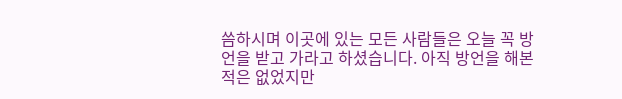씀하시며 이곳에 있는 모든 사람들은 오늘 꼭 방언을 받고 가라고 하셨습니다. 아직 방언을 해본 적은 없었지만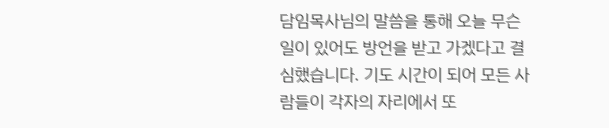담임목사님의 말씀을 통해 오늘 무슨 일이 있어도 방언을 받고 가겠다고 결심했습니다. 기도 시간이 되어 모든 사람들이 각자의 자리에서 또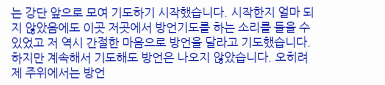는 강단 앞으로 모여 기도하기 시작했습니다. 시작한지 얼마 되지 않았음에도 이곳 저곳에서 방언기도를 하는 소리를 들을 수 있었고 저 역시 간절한 마음으로 방언을 달라고 기도했습니다. 하지만 계속해서 기도해도 방언은 나오지 않았습니다. 오히려 제 주위에서는 방언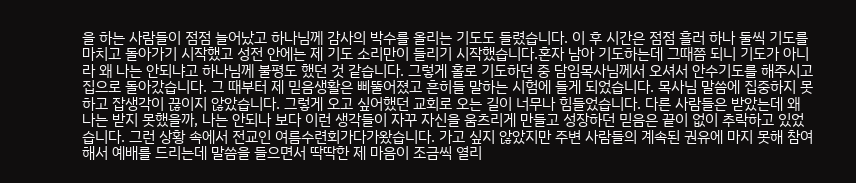을 하는 사람들이 점점 늘어났고 하나님께 감사의 박수를 올리는 기도도 들렸습니다. 이 후 시간은 점점 흘러 하나 둘씩 기도를 마치고 돌아가기 시작했고 성전 안에는 제 기도 소리만이 들리기 시작했습니다.혼자 남아 기도하는데 그때쯤 되니 기도가 아니라 왜 나는 안되냐고 하나님께 불평도 했던 것 같습니다. 그렇게 홀로 기도하던 중 담임목사님께서 오셔서 안수기도를 해주시고 집으로 돌아갔습니다. 그 때부터 제 믿음생활은 삐뚤어졌고 흔히들 말하는 시험에 들게 되었습니다. 목사님 말씀에 집중하지 못하고 잡생각이 끊이지 않았습니다. 그렇게 오고 싶어했던 교회로 오는 길이 너무나 힘들었습니다. 다른 사람들은 받았는데 왜 나는 받지 못했을까, 나는 안되나 보다 이런 생각들이 자꾸 자신을 움츠리게 만들고 성장하던 믿음은 끝이 없이 추락하고 있었습니다. 그런 상황 속에서 전교인 여름수련회가다가왔습니다. 가고 싶지 않았지만 주변 사람들의 계속된 권유에 마지 못해 참여해서 예배를 드리는데 말씀을 들으면서 딱딱한 제 마음이 조금씩 열리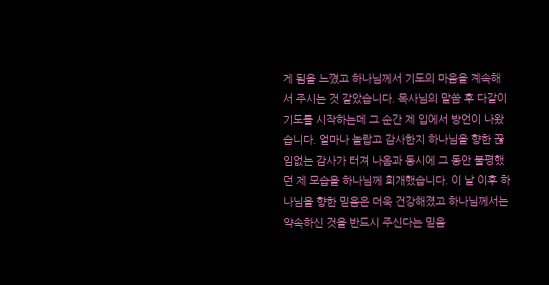게 됨을 느꼈고 하나님께서 기도의 마음을 계속해서 주시는 것 같았습니다. 목사님의 말씀 후 다같이 기도를 시작하는데 그 순간 제 입에서 방언이 나왔습니다. 얼마나 놀랍고 감사한지 하나님을 향한 끊임없는 감사가 터져 나옴과 동시에 그 동안 불평했던 제 모습을 하나님께 회개했습니다. 이 날 이후 하나님을 향한 믿음은 더욱 건강해졌고 하나님께서는 약속하신 것을 반드시 주신다는 믿음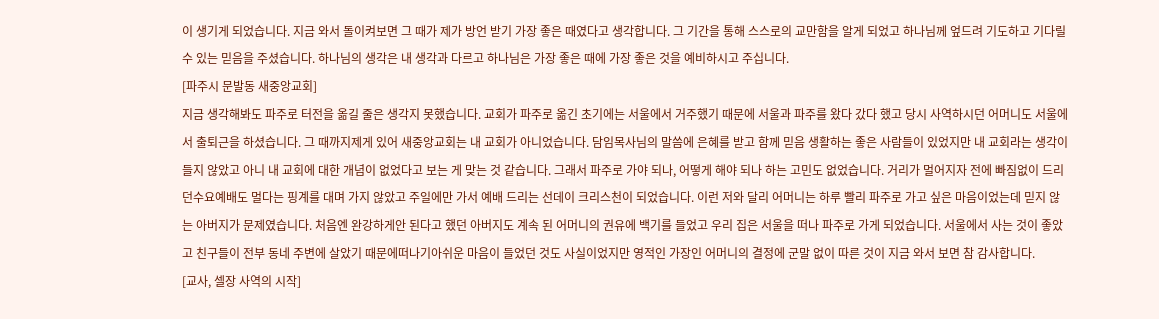이 생기게 되었습니다. 지금 와서 돌이켜보면 그 때가 제가 방언 받기 가장 좋은 때였다고 생각합니다. 그 기간을 통해 스스로의 교만함을 알게 되었고 하나님께 엎드려 기도하고 기다릴 수 있는 믿음을 주셨습니다. 하나님의 생각은 내 생각과 다르고 하나님은 가장 좋은 때에 가장 좋은 것을 예비하시고 주십니다.
[파주시 문발동 새중앙교회]
지금 생각해봐도 파주로 터전을 옮길 줄은 생각지 못했습니다. 교회가 파주로 옮긴 초기에는 서울에서 거주했기 때문에 서울과 파주를 왔다 갔다 했고 당시 사역하시던 어머니도 서울에서 출퇴근을 하셨습니다. 그 때까지제게 있어 새중앙교회는 내 교회가 아니었습니다. 담임목사님의 말씀에 은혜를 받고 함께 믿음 생활하는 좋은 사람들이 있었지만 내 교회라는 생각이 들지 않았고 아니 내 교회에 대한 개념이 없었다고 보는 게 맞는 것 같습니다. 그래서 파주로 가야 되나, 어떻게 해야 되나 하는 고민도 없었습니다. 거리가 멀어지자 전에 빠짐없이 드리던수요예배도 멀다는 핑계를 대며 가지 않았고 주일에만 가서 예배 드리는 선데이 크리스천이 되었습니다. 이런 저와 달리 어머니는 하루 빨리 파주로 가고 싶은 마음이었는데 믿지 않는 아버지가 문제였습니다. 처음엔 완강하게안 된다고 했던 아버지도 계속 된 어머니의 권유에 백기를 들었고 우리 집은 서울을 떠나 파주로 가게 되었습니다. 서울에서 사는 것이 좋았고 친구들이 전부 동네 주변에 살았기 때문에떠나기아쉬운 마음이 들었던 것도 사실이었지만 영적인 가장인 어머니의 결정에 군말 없이 따른 것이 지금 와서 보면 참 감사합니다.
[교사, 셀장 사역의 시작]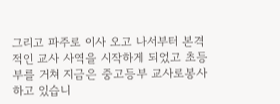그리고 파주로 이사 오고 나서부터 본격적인 교사 사역을 시작하게 되었고 초등부를 거쳐 지금은 중고등부 교사로봉사하고 있습니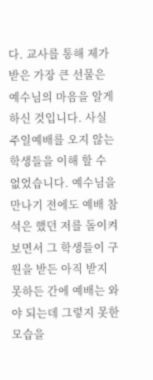다. 교사를 통해 제가받은 가장 큰 선물은 예수님의 마음을 알게 하신 것입니다. 사실 주일예배를 오지 않는 학생들을 이해 할 수 없었습니다. 예수님을 만나기 전에도 예배 참석은 했던 저를 돌이켜보면서 그 학생들이 구원을 받든 아직 받지 못하든 간에 예배는 와야 되는데 그렇지 못한 모습을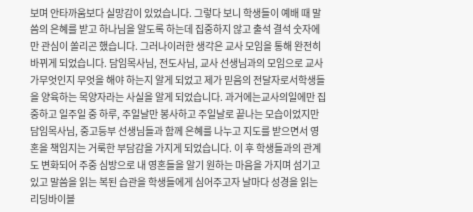보며 안타까움보다 실망감이 있었습니다. 그렇다 보니 학생들이 예배 때 말씀의 은혜를 받고 하나님을 알도록 하는데 집중하지 않고 출석 결석 숫자에만 관심이 쏠리곤 했습니다. 그러나이러한 생각은 교사 모임을 통해 완전히 바뀌게 되었습니다. 담임목사님, 전도사님, 교사 선생님과의 모임으로 교사가무엇인지 무엇을 해야 하는지 알게 되었고 제가 믿음의 전달자로서학생들을 양육하는 목양자라는 사실을 알게 되었습니다. 과거에는교사의일에만 집중하고 일주일 중 하루, 주일날만 봉사하고 주일날로 끝나는 모습이었지만 담임목사님, 중고등부 선생님들과 함께 은혜를 나누고 지도를 받으면서 영혼을 책임지는 거룩한 부담감을 가지게 되었습니다. 이 후 학생들과의 관계도 변화되어 주중 심방으로 내 영혼들을 알기 원하는 마음을 가지며 섬기고 있고 말씀을 읽는 복된 습관을 학생들에게 심어주고자 날마다 성경을 읽는 리딩바이블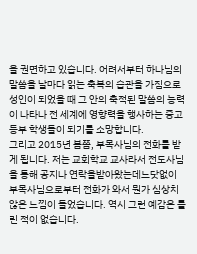을 권면하고 있습니다. 어려서부터 하나님의 말씀을 날마다 읽는 축복의 습관을 가짐으로 성인이 되었을 때 그 안의 축적된 말씀의 능력이 나타나 전 세계에 영향력을 행사하는 중고등부 학생들이 되기를 소망합니다.
그리고 2015년 봄쯤, 부목사님의 전화를 받게 됩니다. 저는 교회학교 교사라서 전도사님을 통해 공지나 연락을받아왔는데느닷없이 부목사님으로부터 전화가 와서 뭔가 심상치 않은 느낌이 들었습니다. 역시 그런 예감은 틀린 적이 없습니다.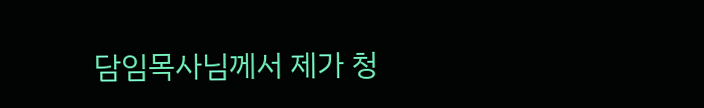담임목사님께서 제가 청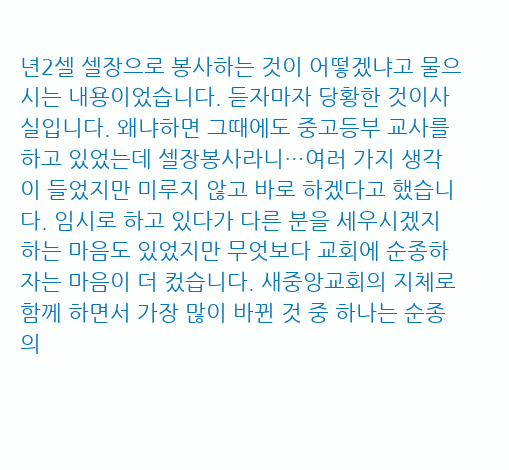년2셀 셀장으로 봉사하는 것이 어떻겠냐고 물으시는 내용이었습니다. 듣자마자 당황한 것이사실입니다. 왜냐하면 그때에도 중고등부 교사를 하고 있었는데 셀장봉사라니…여러 가지 생각이 들었지만 미루지 않고 바로 하겠다고 했습니다. 임시로 하고 있다가 다른 분을 세우시겠지 하는 마음도 있었지만 무엇보다 교회에 순종하자는 마음이 더 컸습니다. 새중앙교회의 지체로 함께 하면서 가장 많이 바뀐 것 중 하나는 순종의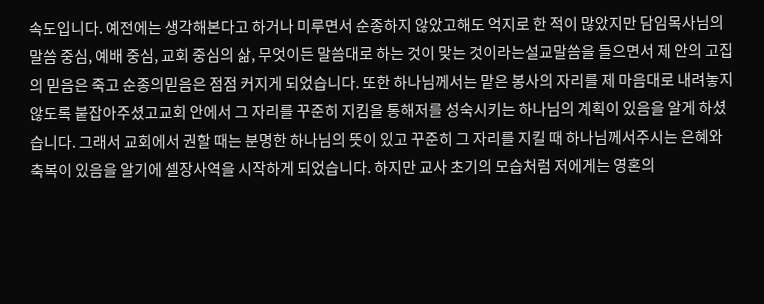속도입니다. 예전에는 생각해본다고 하거나 미루면서 순종하지 않았고해도 억지로 한 적이 많았지만 담임목사님의 말씀 중심, 예배 중심, 교회 중심의 삶, 무엇이든 말씀대로 하는 것이 맞는 것이라는설교말씀을 들으면서 제 안의 고집의 믿음은 죽고 순종의믿음은 점점 커지게 되었습니다. 또한 하나님께서는 맡은 봉사의 자리를 제 마음대로 내려놓지 않도록 붙잡아주셨고교회 안에서 그 자리를 꾸준히 지킴을 통해저를 성숙시키는 하나님의 계획이 있음을 알게 하셨습니다. 그래서 교회에서 권할 때는 분명한 하나님의 뜻이 있고 꾸준히 그 자리를 지킬 때 하나님께서주시는 은혜와 축복이 있음을 알기에 셀장사역을 시작하게 되었습니다. 하지만 교사 초기의 모습처럼 저에게는 영혼의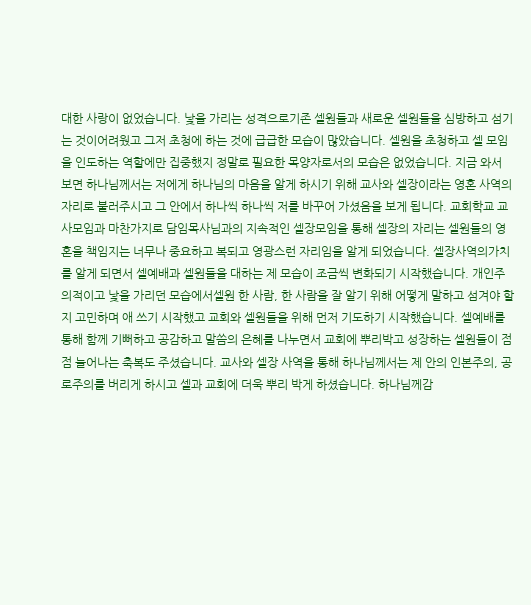대한 사랑이 없었습니다. 낯을 가리는 성격으로기존 셀원들과 새로운 셀원들을 심방하고 섬기는 것이어려웠고 그저 초청에 하는 것에 급급한 모습이 많았습니다. 셀원을 초청하고 셀 모임을 인도하는 역할에만 집중했지 정말로 필요한 목양자로서의 모습은 없었습니다. 지금 와서 보면 하나님께서는 저에게 하나님의 마음을 알게 하시기 위해 교사와 셀장이라는 영혼 사역의 자리로 불러주시고 그 안에서 하나씩 하나씩 저를 바꾸어 가셨음을 보게 됩니다. 교회학교 교사모임과 마찬가지로 담임목사님과의 지속적인 셀장모임을 통해 셀장의 자리는 셀원들의 영혼을 책임지는 너무나 중요하고 복되고 영광스런 자리임을 알게 되었습니다. 셀장사역의가치를 알게 되면서 셀예배과 셀원들을 대하는 제 모습이 조금씩 변화되기 시작했습니다. 개인주의적이고 낯을 가리던 모습에서셀원 한 사람, 한 사람을 잘 알기 위해 어떻게 말하고 섬겨야 할지 고민하며 애 쓰기 시작했고 교회와 셀원들을 위해 먼저 기도하기 시작했습니다. 셀예배를 통해 함께 기뻐하고 공감하고 말씀의 은혜를 나누면서 교회에 뿌리박고 성장하는 셀원들이 점점 늘어나는 축복도 주셨습니다. 교사와 셀장 사역을 통해 하나님께서는 제 안의 인본주의, 공로주의를 버리게 하시고 셀과 교회에 더욱 뿌리 박게 하셨습니다. 하나님께감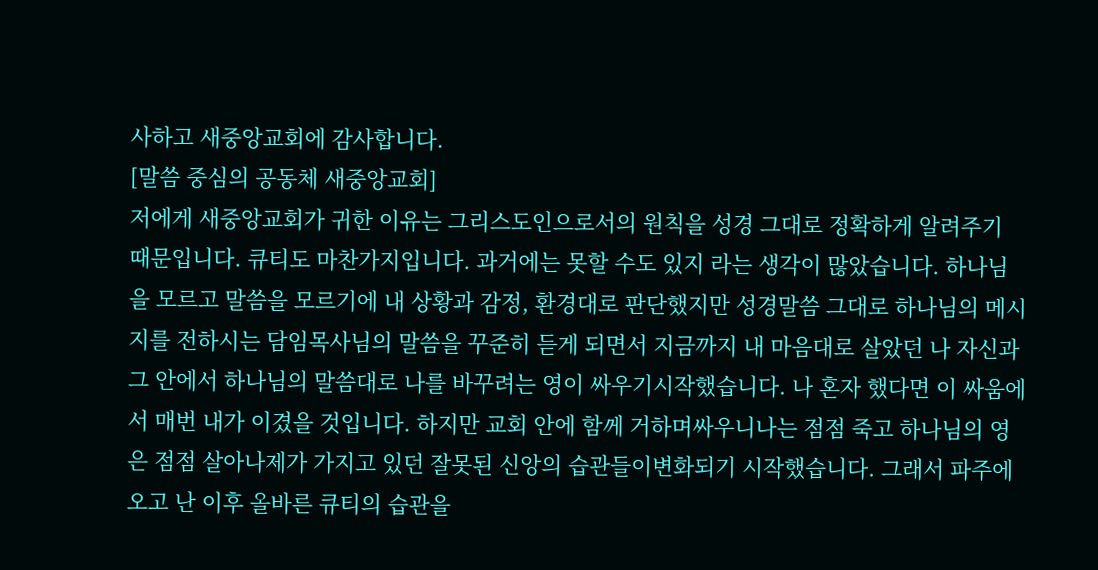사하고 새중앙교회에 감사합니다.
[말씀 중심의 공동체 새중앙교회]
저에게 새중앙교회가 귀한 이유는 그리스도인으로서의 원칙을 성경 그대로 정확하게 알려주기 때문입니다. 큐티도 마찬가지입니다. 과거에는 못할 수도 있지 라는 생각이 많았습니다. 하나님을 모르고 말씀을 모르기에 내 상황과 감정, 환경대로 판단했지만 성경말씀 그대로 하나님의 메시지를 전하시는 담임목사님의 말씀을 꾸준히 듣게 되면서 지금까지 내 마음대로 살았던 나 자신과 그 안에서 하나님의 말씀대로 나를 바꾸려는 영이 싸우기시작했습니다. 나 혼자 했다면 이 싸움에서 매번 내가 이겼을 것입니다. 하지만 교회 안에 함께 거하며싸우니나는 점점 죽고 하나님의 영은 점점 살아나제가 가지고 있던 잘못된 신앙의 습관들이변화되기 시작했습니다. 그래서 파주에 오고 난 이후 올바른 큐티의 습관을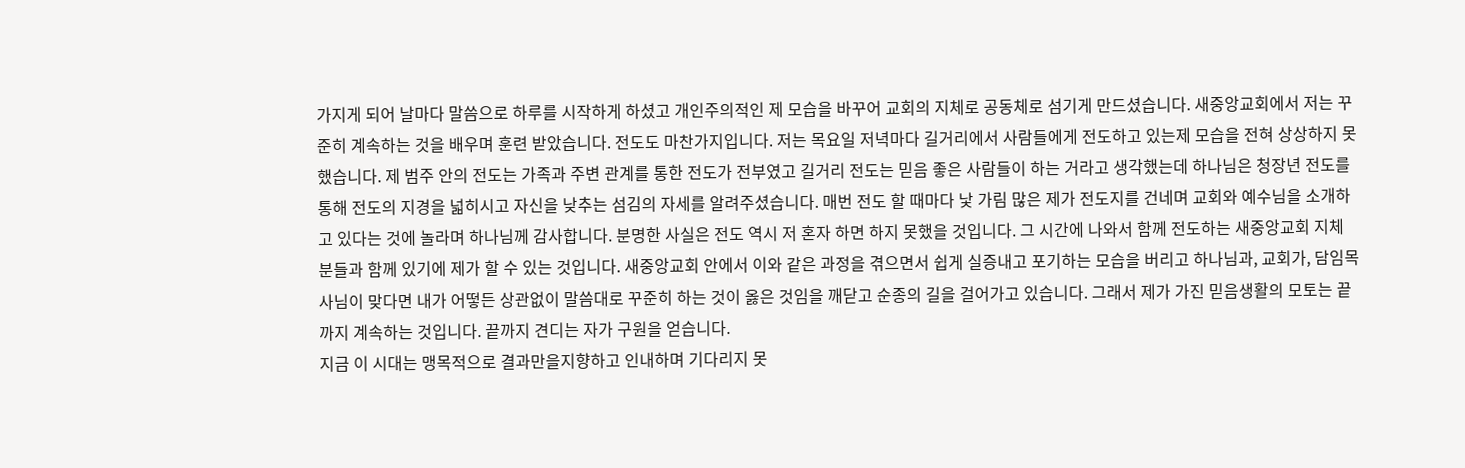가지게 되어 날마다 말씀으로 하루를 시작하게 하셨고 개인주의적인 제 모습을 바꾸어 교회의 지체로 공동체로 섬기게 만드셨습니다. 새중앙교회에서 저는 꾸준히 계속하는 것을 배우며 훈련 받았습니다. 전도도 마찬가지입니다. 저는 목요일 저녁마다 길거리에서 사람들에게 전도하고 있는제 모습을 전혀 상상하지 못했습니다. 제 범주 안의 전도는 가족과 주변 관계를 통한 전도가 전부였고 길거리 전도는 믿음 좋은 사람들이 하는 거라고 생각했는데 하나님은 청장년 전도를 통해 전도의 지경을 넓히시고 자신을 낮추는 섬김의 자세를 알려주셨습니다. 매번 전도 할 때마다 낯 가림 많은 제가 전도지를 건네며 교회와 예수님을 소개하고 있다는 것에 놀라며 하나님께 감사합니다. 분명한 사실은 전도 역시 저 혼자 하면 하지 못했을 것입니다. 그 시간에 나와서 함께 전도하는 새중앙교회 지체 분들과 함께 있기에 제가 할 수 있는 것입니다. 새중앙교회 안에서 이와 같은 과정을 겪으면서 쉽게 실증내고 포기하는 모습을 버리고 하나님과, 교회가, 담임목사님이 맞다면 내가 어떻든 상관없이 말씀대로 꾸준히 하는 것이 옳은 것임을 깨닫고 순종의 길을 걸어가고 있습니다. 그래서 제가 가진 믿음생활의 모토는 끝까지 계속하는 것입니다. 끝까지 견디는 자가 구원을 얻습니다.
지금 이 시대는 맹목적으로 결과만을지향하고 인내하며 기다리지 못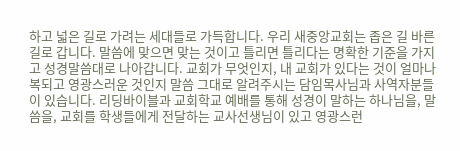하고 넓은 길로 가려는 세대들로 가득합니다. 우리 새중앙교회는 좁은 길 바른 길로 갑니다. 말씀에 맞으면 맞는 것이고 틀리면 틀리다는 명확한 기준을 가지고 성경말씀대로 나아갑니다. 교회가 무엇인지, 내 교회가 있다는 것이 얼마나 복되고 영광스러운 것인지 말씀 그대로 알려주시는 담임목사님과 사역자분들이 있습니다. 리딩바이블과 교회학교 예배를 통해 성경이 말하는 하나님을, 말씀을, 교회를 학생들에게 전달하는 교사선생님이 있고 영광스런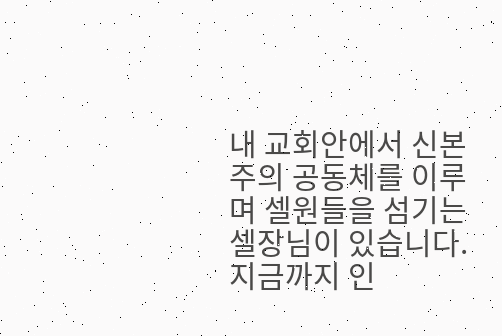내 교회안에서 신본주의 공동체를 이루며 셀원들을 섬기는 셀장님이 있습니다. 지금까지 인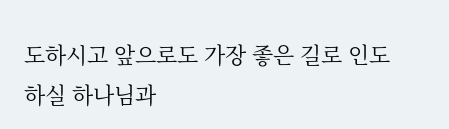도하시고 앞으로도 가장 좋은 길로 인도하실 하나님과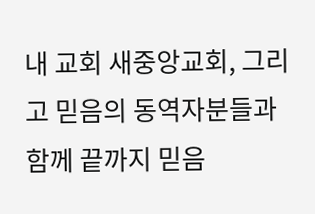내 교회 새중앙교회, 그리고 믿음의 동역자분들과 함께 끝까지 믿음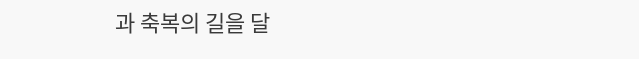과 축복의 길을 달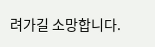려가길 소망합니다.